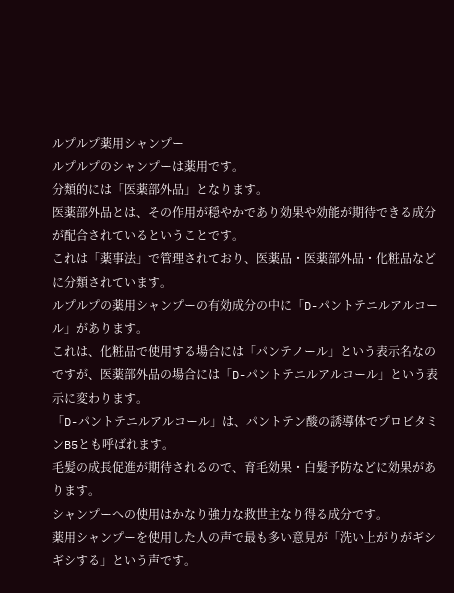ルプルプ薬用シャンプー
ルプルプのシャンプーは薬用です。
分類的には「医薬部外品」となります。
医薬部外品とは、その作用が穏やかであり効果や効能が期待できる成分が配合されているということです。
これは「薬事法」で管理されており、医薬品・医薬部外品・化粧品などに分類されています。
ルプルプの薬用シャンプーの有効成分の中に「D-パントテニルアルコール」があります。
これは、化粧品で使用する場合には「パンテノール」という表示名なのですが、医薬部外品の場合には「D-パントテニルアルコール」という表示に変わります。
「D-パントテニルアルコール」は、パントテン酸の誘導体でプロビタミンB5とも呼ばれます。
毛髪の成長促進が期待されるので、育毛効果・白髪予防などに効果があります。
シャンプーへの使用はかなり強力な救世主なり得る成分です。
薬用シャンプーを使用した人の声で最も多い意見が「洗い上がりがギシギシする」という声です。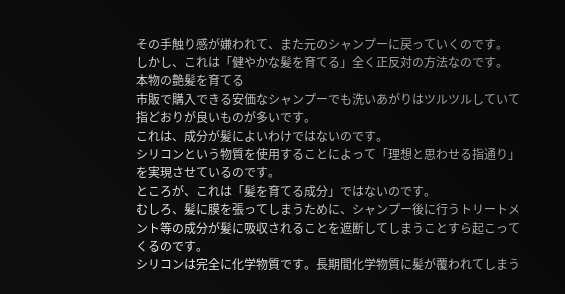その手触り感が嫌われて、また元のシャンプーに戻っていくのです。
しかし、これは「健やかな髪を育てる」全く正反対の方法なのです。
本物の艶髪を育てる
市販で購入できる安価なシャンプーでも洗いあがりはツルツルしていて指どおりが良いものが多いです。
これは、成分が髪によいわけではないのです。
シリコンという物質を使用することによって「理想と思わせる指通り」を実現させているのです。
ところが、これは「髪を育てる成分」ではないのです。
むしろ、髪に膜を張ってしまうために、シャンプー後に行うトリートメント等の成分が髪に吸収されることを遮断してしまうことすら起こってくるのです。
シリコンは完全に化学物質です。長期間化学物質に髪が覆われてしまう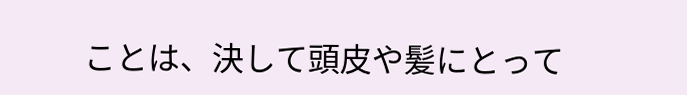ことは、決して頭皮や髪にとって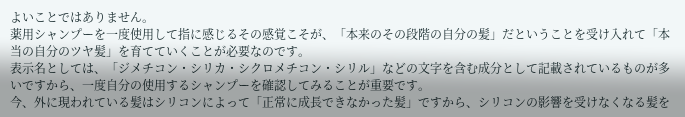よいことではありません。
薬用シャンプーを一度使用して指に感じるその感覚こそが、「本来のその段階の自分の髪」だということを受け入れて「本当の自分のツヤ髪」を育てていくことが必要なのです。
表示名としては、「ジメチコン・シリカ・シクロメチコン・シリル」などの文字を含む成分として記載されているものが多いですから、一度自分の使用するシャンプーを確認してみることが重要です。
今、外に現われている髪はシリコンによって「正常に成長できなかった髪」ですから、シリコンの影響を受けなくなる髪を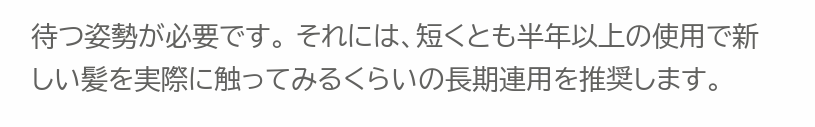待つ姿勢が必要です。 それには、短くとも半年以上の使用で新しい髪を実際に触ってみるくらいの長期連用を推奨します。